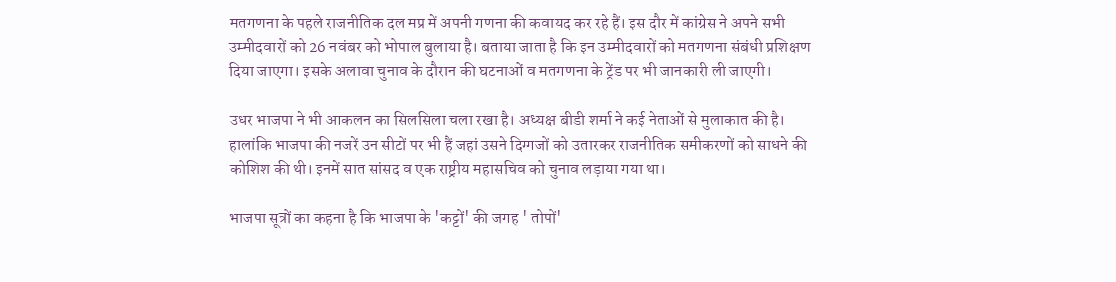मतगणना के पहले राजनीतिक दल मप्र में अपनी गणना की कवायद कर रहे हैं। इस दौर में कांग्रेस ने अपने सभी उम्मीदवारों को 26 नवंबर को भोपाल बुलाया है। बताया जाता है कि इन उम्मीदवारों को मतगणना संबंधी प्रशिक्षण दिया जाएगा। इसके अलावा चुनाव के दौरान की घटनाओं व मतगणना के ट्रेंड पर भी जानकारी ली जाएगी।

उधर भाजपा ने भी आकलन का सिलसिला चला रखा है। अध्यक्ष बीडी शर्मा ने कई नेताओं से मुलाकात की है। हालांकि भाजपा की नजरें उन सीटों पर भी हैं जहां उसने दिग्गजों को उतारकर राजनीतिक समीकरणों को साधने की कोशिश की थी। इनमें सात सांसद व एक राष्ट्रीय महासचिव को चुनाव लड़ाया गया था।

भाजपा सूत्रों का कहना है कि भाजपा के 'कट्टों' की जगह ' तोपों'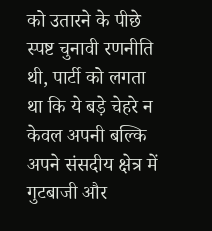को उतारने के पीछे स्पष्ट चुनावी रणनीति थी, पार्टी को लगता था कि ये बड़े चेहरे न केवल अपनी बल्कि अपने संसदीय क्षेत्र में गुटबाजी और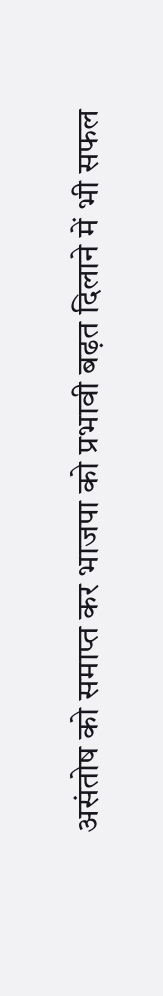असंतोष को समाप्त कर भाजपा को प्रभावी बढ़त दिलाने में भी सफल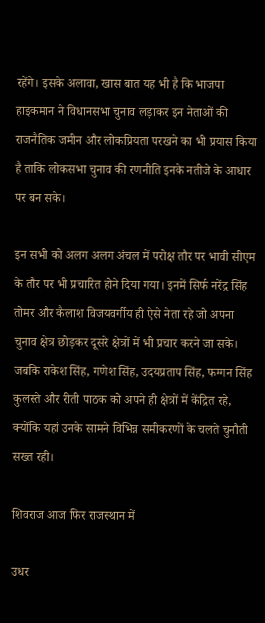रहेंगे। इसके अलावा, खास बात यह भी है कि भाजपा हाइकमान ने विधानसभा चुनाव लड़ाकर इन नेताओं की राजनैतिक जमीन और लोकप्रियता परखने का भी प्रयास किया है ताकि लोकसभा चुनाव की रणनीति इनके नतीजे के आधार पर बन सके।

इन सभी को अलग अलग अंचल में परोक्ष तौर पर भावी सीएम के तौर पर भी प्रचारित होने दिया गया। इनमें सिर्फ नरेंद्र सिंह तोमर और कैलाश विजयवर्गीय ही ऐसे नेता रहे जो अपना चुनाव क्षेत्र छोड़कर दूसरे क्षेत्रों में भी प्रचार करने जा सके। जबकि राकेश सिंह, गणेश सिंह, उदयप्रताप सिंह, फग्गन सिंह कुलस्ते और रीती पाठक को अपने ही क्षेत्रों में केंद्रित रहे, क्योंकि यहां उनके सामने विभिन्न समीकरणों के चलते चुनौती सख्त रही।

शिवराज आज फिर राजस्थान में

उधर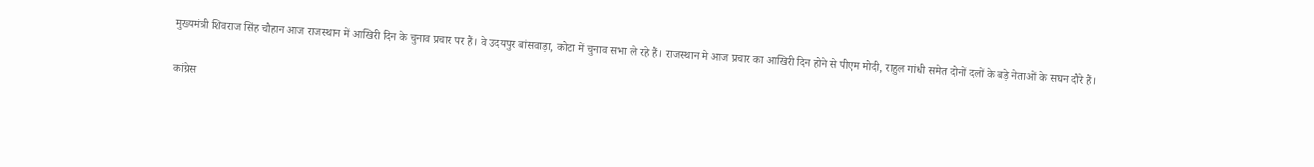मुख्यमंत्री शिवराज सिंह चौहान आज राजस्थान में आखिरी दिन के चुनाव प्रचार पर हैं। वे उदयपुर बांसवाड़ा, कोटा में चुनाव सभा ले रहे हैं। राजस्थान मे आज प्रचार का आखिरी दिन होने से पीएम मोदी, राहुल गांधी समेत दोनों दलों के बड़े नेताओं के सघन दौरे हैं।

कांग्रेस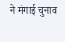ने मंगाई चुनाव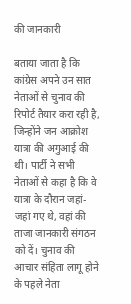की जानकारी

बताया जाता है कि कांग्रेस अपने उन सात नेताओं से चुनाव की रिपोर्ट तैयार करा रही है, जिन्होंने जन आक्रोश यात्रा की अगुआई की थी। पार्टी ने सभी नेताओं से कहा है कि वे यात्रा के दौरान जहां-जहां गए थे, वहां की ताजा जानकारी संगठन को दें। चुनाव की आचार संहिता लागू होने के पहले नेता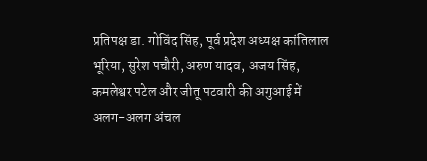प्रतिपक्ष डा. गोविंद सिंह, पूर्व प्रदेश अध्यक्ष कांतिलाल भूरिया, सुरेश पचौरी, अरुण यादव, अजय सिंह, कमलेश्वर पटेल और जीतू पटवारी की अगुआई में अलग-अलग अंचल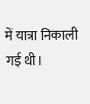में यात्रा निकाली गई थी।